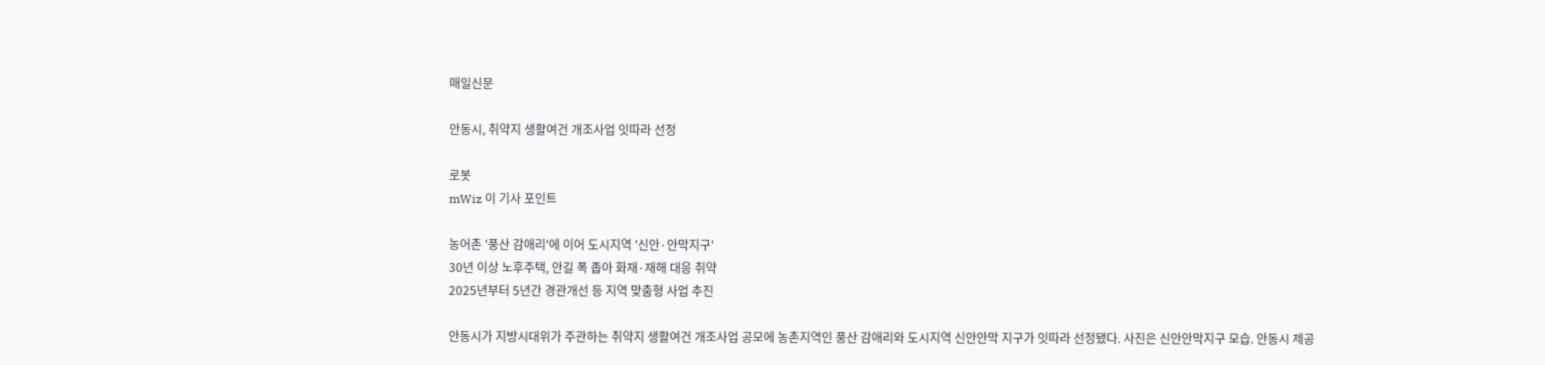매일신문

안동시, 취약지 생활여건 개조사업 잇따라 선정

로봇
mWiz 이 기사 포인트

농어촌 '풍산 감애리'에 이어 도시지역 '신안·안막지구'
30년 이상 노후주택, 안길 폭 좁아 화재·재해 대응 취약
2025년부터 5년간 경관개선 등 지역 맞춤형 사업 추진

안동시가 지방시대위가 주관하는 취약지 생활여건 개조사업 공모에 농촌지역인 풍산 감애리와 도시지역 신안안막 지구가 잇따라 선정됐다. 사진은 신안안막지구 모습. 안동시 제공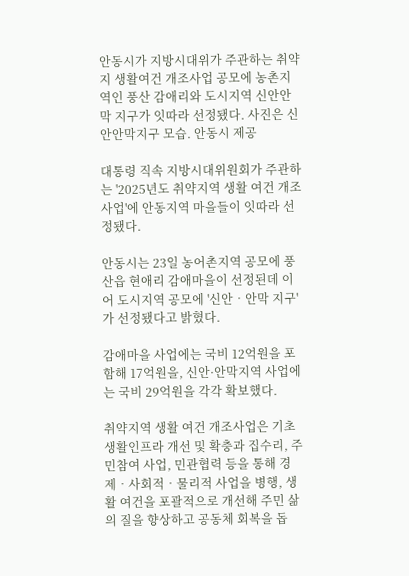안동시가 지방시대위가 주관하는 취약지 생활여건 개조사업 공모에 농촌지역인 풍산 감애리와 도시지역 신안안막 지구가 잇따라 선정됐다. 사진은 신안안막지구 모습. 안동시 제공

대통령 직속 지방시대위원회가 주관하는 '2025년도 취약지역 생활 여건 개조사업'에 안동지역 마을들이 잇따라 선정됐다.

안동시는 23일 농어촌지역 공모에 풍산읍 현애리 감애마을이 선정된데 이어 도시지역 공모에 '신안‧안막 지구'가 선정됐다고 밝혔다.

감애마을 사업에는 국비 12억원을 포함해 17억원을, 신안·안막지역 사업에는 국비 29억원을 각각 확보했다.

취약지역 생활 여건 개조사업은 기초생활인프라 개선 및 확충과 집수리, 주민참여 사업, 민관협력 등을 통해 경제‧사회적‧물리적 사업을 병행, 생활 여건을 포괄적으로 개선해 주민 삶의 질을 향상하고 공동체 회복을 돕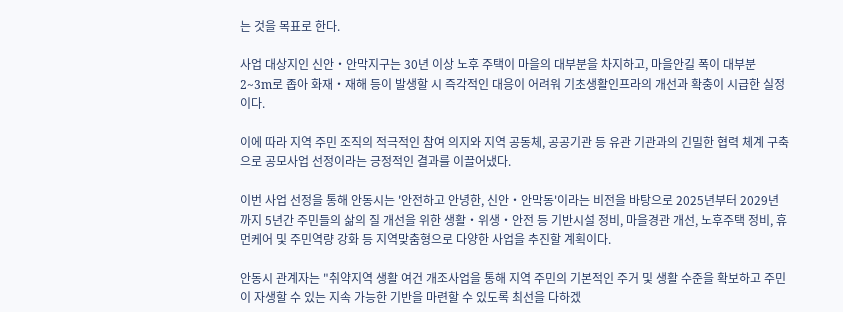는 것을 목표로 한다.

사업 대상지인 신안‧안막지구는 30년 이상 노후 주택이 마을의 대부분을 차지하고, 마을안길 폭이 대부분 2~3m로 좁아 화재‧재해 등이 발생할 시 즉각적인 대응이 어려워 기초생활인프라의 개선과 확충이 시급한 실정이다.

이에 따라 지역 주민 조직의 적극적인 참여 의지와 지역 공동체, 공공기관 등 유관 기관과의 긴밀한 협력 체계 구축으로 공모사업 선정이라는 긍정적인 결과를 이끌어냈다.

이번 사업 선정을 통해 안동시는 '안전하고 안녕한, 신안‧안막동'이라는 비전을 바탕으로 2025년부터 2029년까지 5년간 주민들의 삶의 질 개선을 위한 생활‧위생‧안전 등 기반시설 정비, 마을경관 개선, 노후주택 정비, 휴먼케어 및 주민역량 강화 등 지역맞춤형으로 다양한 사업을 추진할 계획이다.

안동시 관계자는 "취약지역 생활 여건 개조사업을 통해 지역 주민의 기본적인 주거 및 생활 수준을 확보하고 주민이 자생할 수 있는 지속 가능한 기반을 마련할 수 있도록 최선을 다하겠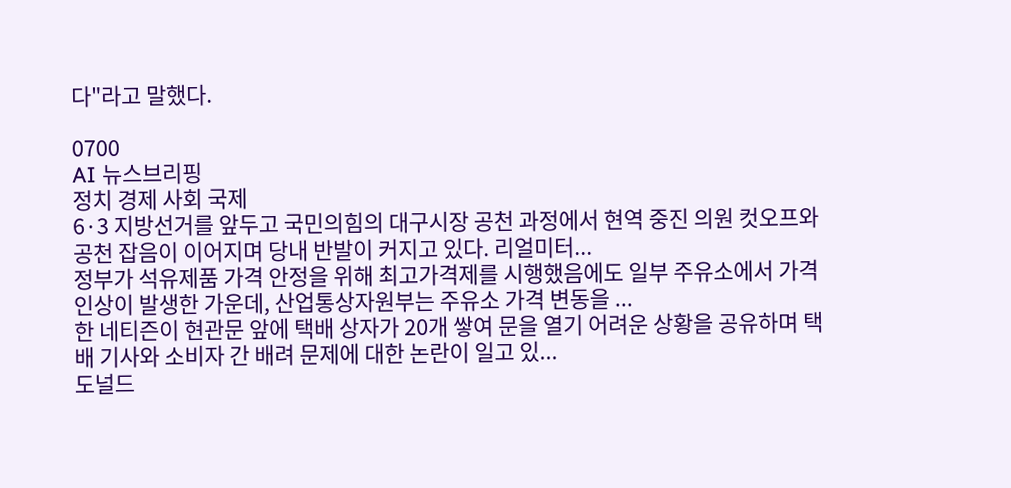다"라고 말했다.

0700
AI 뉴스브리핑
정치 경제 사회 국제
6·3 지방선거를 앞두고 국민의힘의 대구시장 공천 과정에서 현역 중진 의원 컷오프와 공천 잡음이 이어지며 당내 반발이 커지고 있다. 리얼미터...
정부가 석유제품 가격 안정을 위해 최고가격제를 시행했음에도 일부 주유소에서 가격 인상이 발생한 가운데, 산업통상자원부는 주유소 가격 변동을 ...
한 네티즌이 현관문 앞에 택배 상자가 20개 쌓여 문을 열기 어려운 상황을 공유하며 택배 기사와 소비자 간 배려 문제에 대한 논란이 일고 있...
도널드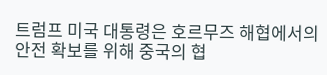트럼프 미국 대통령은 호르무즈 해협에서의 안전 확보를 위해 중국의 협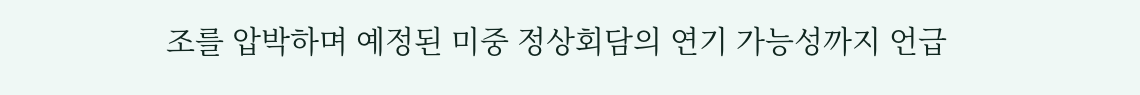조를 압박하며 예정된 미중 정상회담의 연기 가능성까지 언급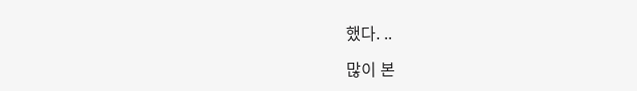했다. ..

많이 본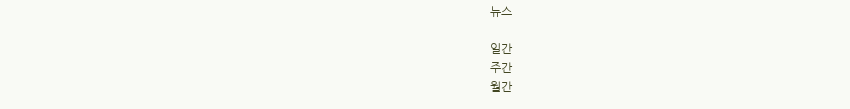뉴스

일간
주간
월간